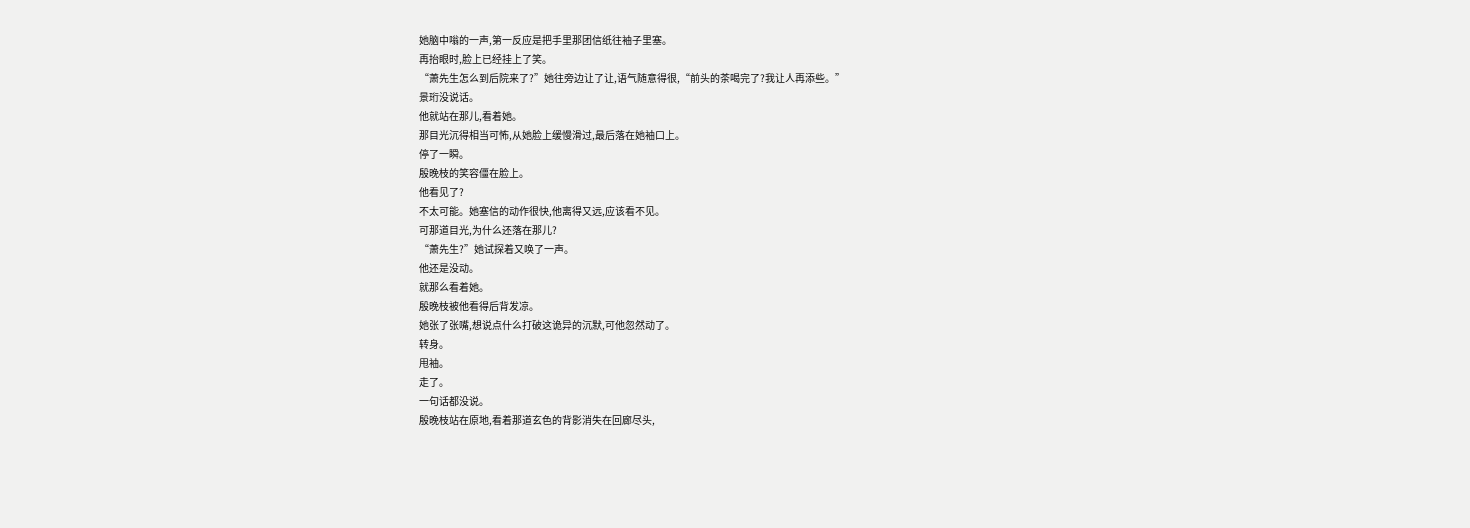她脑中嗡的一声,第一反应是把手里那团信纸往袖子里塞。
再抬眼时,脸上已经挂上了笑。
“萧先生怎么到后院来了?”她往旁边让了让,语气随意得很,“前头的茶喝完了?我让人再添些。”
景珩没说话。
他就站在那儿,看着她。
那目光沉得相当可怖,从她脸上缓慢滑过,最后落在她袖口上。
停了一瞬。
殷晚枝的笑容僵在脸上。
他看见了?
不太可能。她塞信的动作很快,他离得又远,应该看不见。
可那道目光,为什么还落在那儿?
“萧先生?”她试探着又唤了一声。
他还是没动。
就那么看着她。
殷晚枝被他看得后背发凉。
她张了张嘴,想说点什么打破这诡异的沉默,可他忽然动了。
转身。
甩袖。
走了。
一句话都没说。
殷晚枝站在原地,看着那道玄色的背影消失在回廊尽头,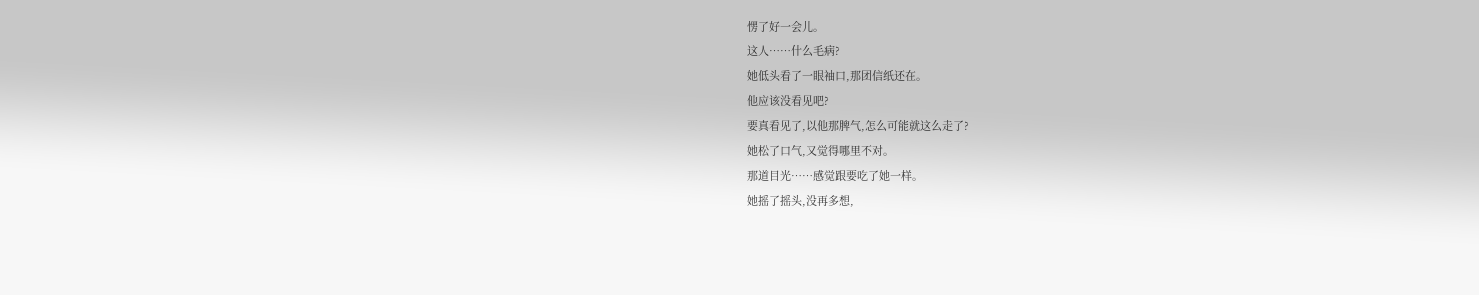愣了好一会儿。
这人……什么毛病?
她低头看了一眼袖口,那团信纸还在。
他应该没看见吧?
要真看见了,以他那脾气,怎么可能就这么走了?
她松了口气,又觉得哪里不对。
那道目光……感觉跟要吃了她一样。
她摇了摇头,没再多想,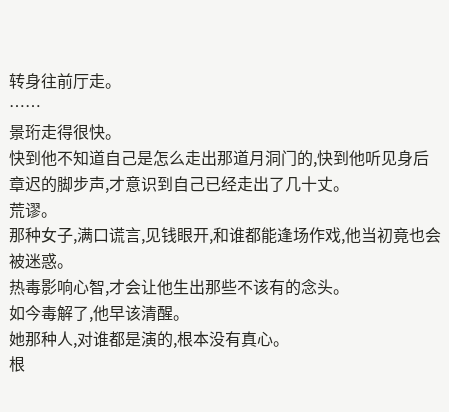转身往前厅走。
……
景珩走得很快。
快到他不知道自己是怎么走出那道月洞门的,快到他听见身后章迟的脚步声,才意识到自己已经走出了几十丈。
荒谬。
那种女子,满口谎言,见钱眼开,和谁都能逢场作戏,他当初竟也会被迷惑。
热毒影响心智,才会让他生出那些不该有的念头。
如今毒解了,他早该清醒。
她那种人,对谁都是演的,根本没有真心。
根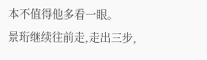本不值得他多看一眼。
景珩继续往前走,走出三步,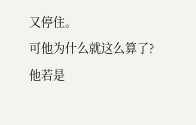又停住。
可他为什么就这么算了?
他若是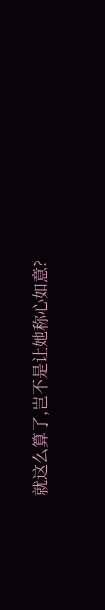就这么算了,岂不是让她称心如意?